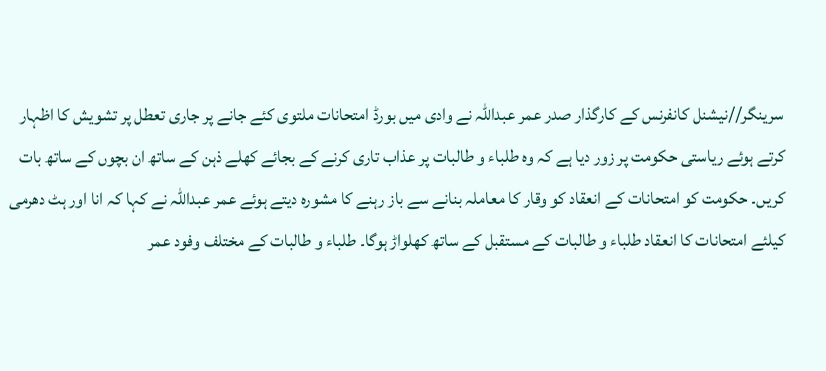سرینگر//نیشنل کانفرنس کے کارگذار صدر عمر عبداللہ نے وادی میں بورڈ امتحانات ملتوی کئے جانے پر جاری تعطل پر تشویش کا اظہار کرتے ہوئے ریاستی حکومت پر زور دیا ہے کہ وہ طلباء و طالبات پر عذاب تاری کرنے کے بجائے کھلے ذہن کے ساتھ ان بچوں کے ساتھ بات کریں۔ حکومت کو امتحانات کے انعقاد کو وقار کا معاملہ بنانے سے باز رہنے کا مشورہ دیتے ہوئے عمر عبداللہ نے کہا کہ انا اور ہٹ دھرمی کیلئے امتحانات کا انعقاد طلباء و طالبات کے مستقبل کے ساتھ کھلواڑ ہوگا۔ طلباء و طالبات کے مختلف وفود عمر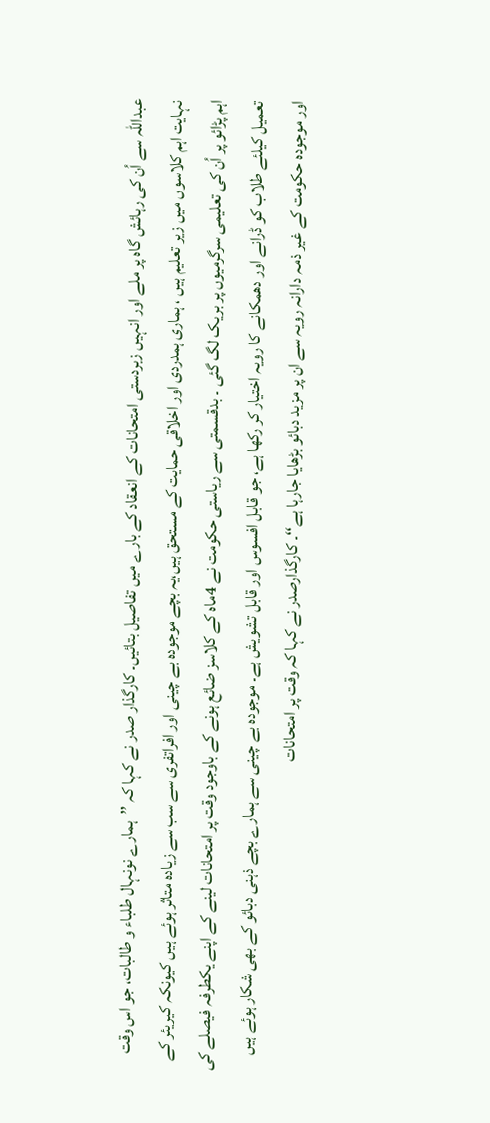عبداللہ سے اُن کی رہائش گاہ پر ملے اور انہیں زبردستی امتحانات کے انعقاد کے بارے میں تفاصیل بتائیں۔ کارگذار صدر نے کہا کہ ’’ہمارے نونہال طلباء و طالبات، جو اس وقت نہایت اہم کلاسوں میں زیر تعلیم ہیں ، ہماری ہمدردی اور اخلاقی حمایت کے مستحق ہیں،یہ بچے موجودہ بے چینی اور افراتفری سے سب سے زیادہ متاثر ہوئے ہیں کیونکہ کیریئر کے اہم پڑائو پر اُن کی تعلیمی سرگرمیوں پر بریک لگ گئی ۔ بدقسمتی سے ریاستی حکومت نے 4ماہ کے کلاسز ضائع ہونے کے باوجود وقت پر امتحانات لینے کے اپنے یکطرفہ فیصلے کی تعمیل کیلئے طلاب کو ڈرانے اور دھمکانے کا رویہ اختیار کر رکھا ہے، جو قابل افسوس اور قابل تشویش ہے۔ موجودہ بے چینی سے ہمارے بچے ذہنی دبائو کے بھی شکار ہوئے ہیں اور موجودہ حکومت کے غیر ذمہ دارانہ رویہ سے ان پر مزید دبائو بڑھایا جارہا ہے‘‘۔ کارگذارصدر نے کہا کہ وقت پر امتحانات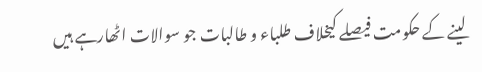لینے کے حکومت فیصلے کیخلاف طلباء و طالبات جو سوالات اٹھارہے ہیں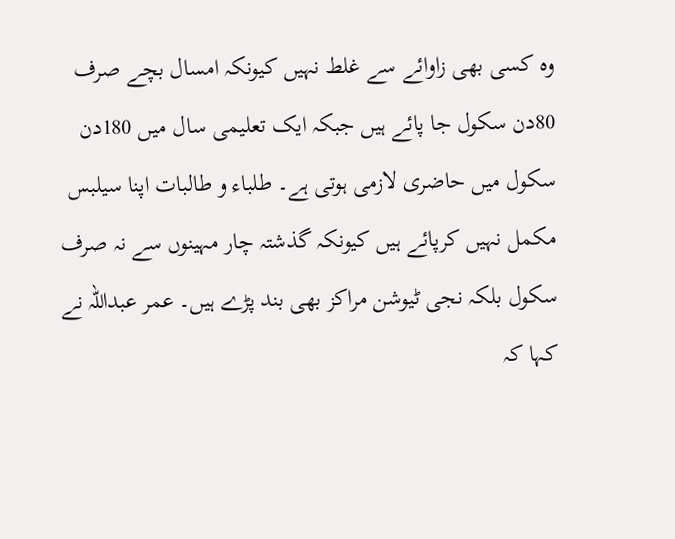وہ کسی بھی زاوائے سے غلط نہیں کیونکہ امسال بچے صرف 80دن سکول جا پائے ہیں جبکہ ایک تعلیمی سال میں 180دن سکول میں حاضری لازمی ہوتی ہے۔ طلباء و طالبات اپنا سیلبس مکمل نہیں کرپائے ہیں کیونکہ گذشتہ چار مہینوں سے نہ صرف سکول بلکہ نجی ٹیوشن مراکز بھی بند پڑے ہیں۔ عمر عبداللہ نے کہا کہ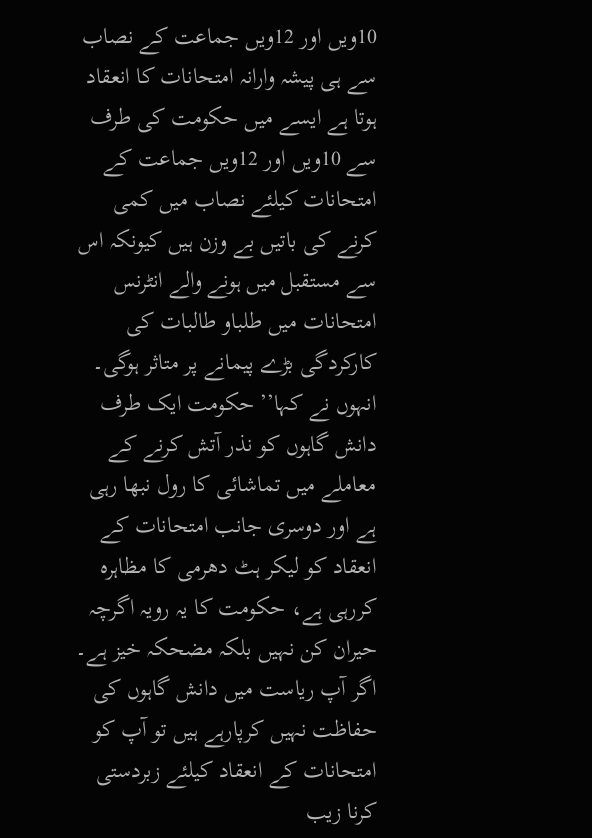10ویں اور 12ویں جماعت کے نصاب سے ہی پیشہ وارانہ امتحانات کا انعقاد ہوتا ہے ایسے میں حکومت کی طرف سے 10ویں اور 12ویں جماعت کے امتحانات کیلئے نصاب میں کمی کرنے کی باتیں بے وزن ہیں کیونکہ اس سے مستقبل میں ہونے والے انٹرنس امتحانات میں طلباو طالبات کی کارکردگی بڑے پیمانے پر متاثر ہوگی۔ انہوں نے کہا’’ حکومت ایک طرف دانش گاہوں کو نذر آتش کرنے کے معاملے میں تماشائی کا رول نبھا رہی ہے اور دوسری جانب امتحانات کے انعقاد کو لیکر ہٹ دھرمی کا مظاہرہ کررہی ہے، حکومت کا یہ رویہ اگرچہ حیران کن نہیں بلکہ مضحکہ خیز ہے۔ اگر آپ ریاست میں دانش گاہوں کی حفاظت نہیں کرپارہے ہیں تو آپ کو امتحانات کے انعقاد کیلئے زبردستی کرنا زیب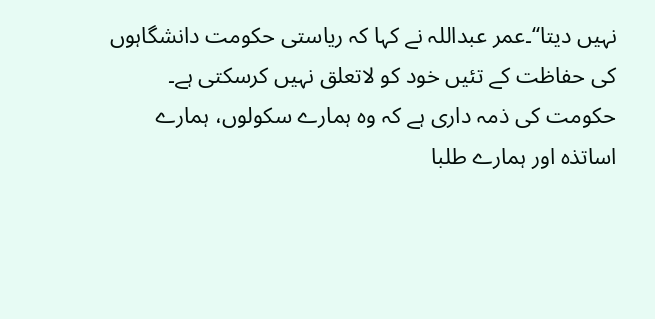نہیں دیتا‘‘۔عمر عبداللہ نے کہا کہ ریاستی حکومت دانشگاہوں کی حفاظت کے تئیں خود کو لاتعلق نہیں کرسکتی ہے۔ حکومت کی ذمہ داری ہے کہ وہ ہمارے سکولوں، ہمارے اساتذہ اور ہمارے طلبا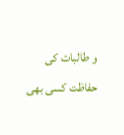و طالبات کی حفاظت کسی بھی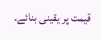قیمت پر یقینی بنائے۔